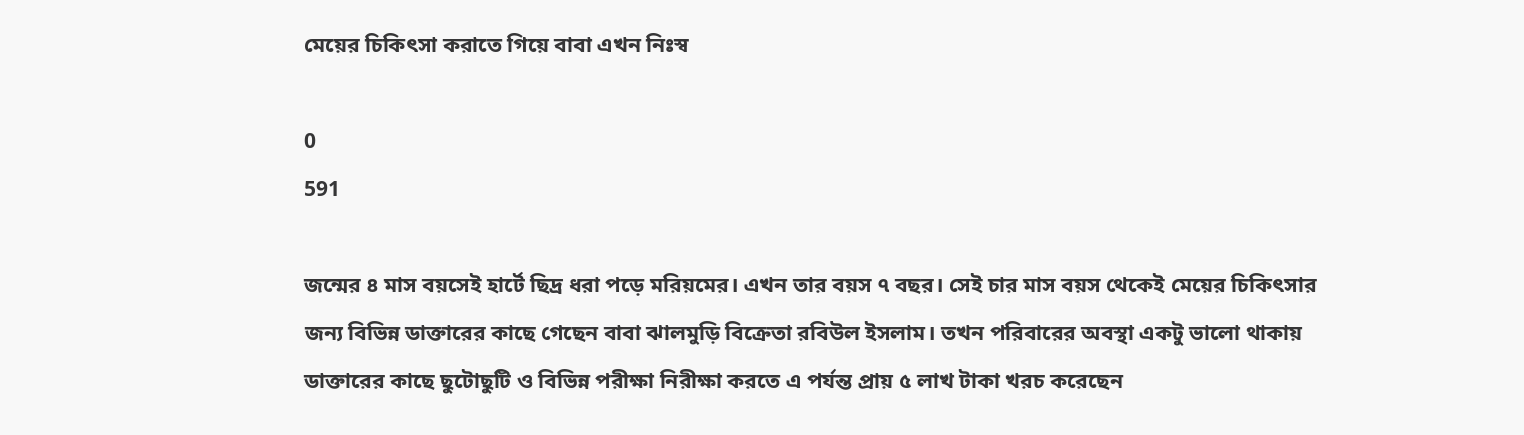মেয়ের চিকিৎসা করাতে গিয়ে বাবা এখন নিঃস্ব

0
591

জন্মের ৪ মাস বয়সেই হার্টে ছিদ্র ধরা পড়ে মরিয়মের। এখন তার বয়স ৭ বছর। সেই চার মাস বয়স থেকেই মেয়ের চিকিৎসার জন্য বিভিন্ন ডাক্তারের কাছে গেছেন বাবা ঝালমুড়ি বিক্রেতা রবিউল ইসলাম। তখন পরিবারের অবস্থা একটু ভালো থাকায় ডাক্তারের কাছে ছুটোছুটি ও বিভিন্ন পরীক্ষা নিরীক্ষা করতে এ পর্যন্ত প্রায় ৫ লাখ টাকা খরচ করেছেন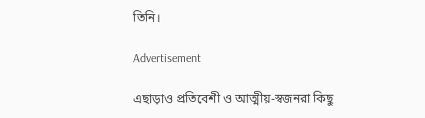তিনি।

Advertisement

এছাড়াও প্রতিবেশী ও আত্মীয়-স্বজনরা কিছু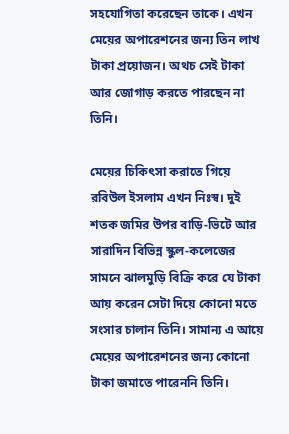সহযোগিতা করেছেন তাকে। এখন মেয়ের অপারেশনের জন্য তিন লাখ টাকা প্রয়োজন। অথচ সেই টাকা আর জোগাড় করতে পারছেন না তিনি।

মেয়ের চিকিৎসা করাতে গিয়ে রবিউল ইসলাম এখন নিঃস্ব। দুই শতক জমির উপর বাড়ি-ভিটে আর সারাদিন বিভিন্ন স্কুল-কলেজের সামনে ঝালমুড়ি বিক্রি করে যে টাকা আয় করেন সেটা দিয়ে কোনো মতে সংসার চালান তিনি। সামান্য এ আয়ে মেয়ের অপারেশনের জন্য কোনো টাকা জমাতে পারেননি তিনি।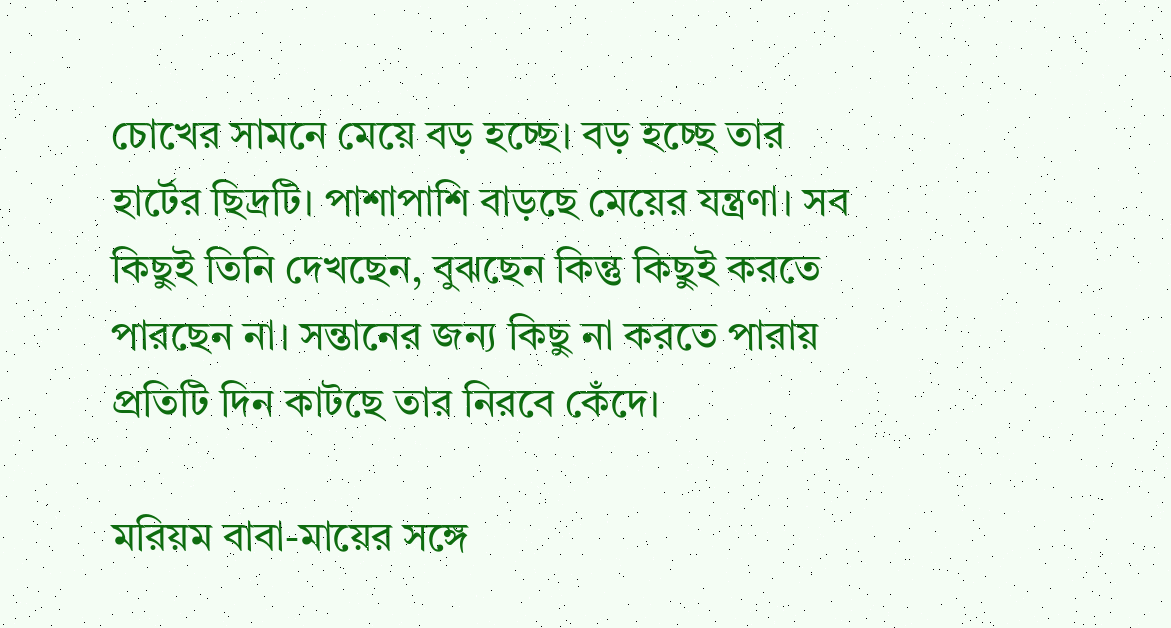চোখের সামনে মেয়ে বড় হচ্ছে। বড় হচ্ছে তার হার্টের ছিদ্রটি। পাশাপাশি বাড়ছে মেয়ের যন্ত্রণা। সব কিছুই তিনি দেখছেন, বুঝছেন কিন্তু কিছুই করতে পারছেন না। সন্তানের জন্য কিছু না করতে পারায় প্রতিটি দিন কাটছে তার নিরবে কেঁদে।

মরিয়ম বাবা-মায়ের সঙ্গে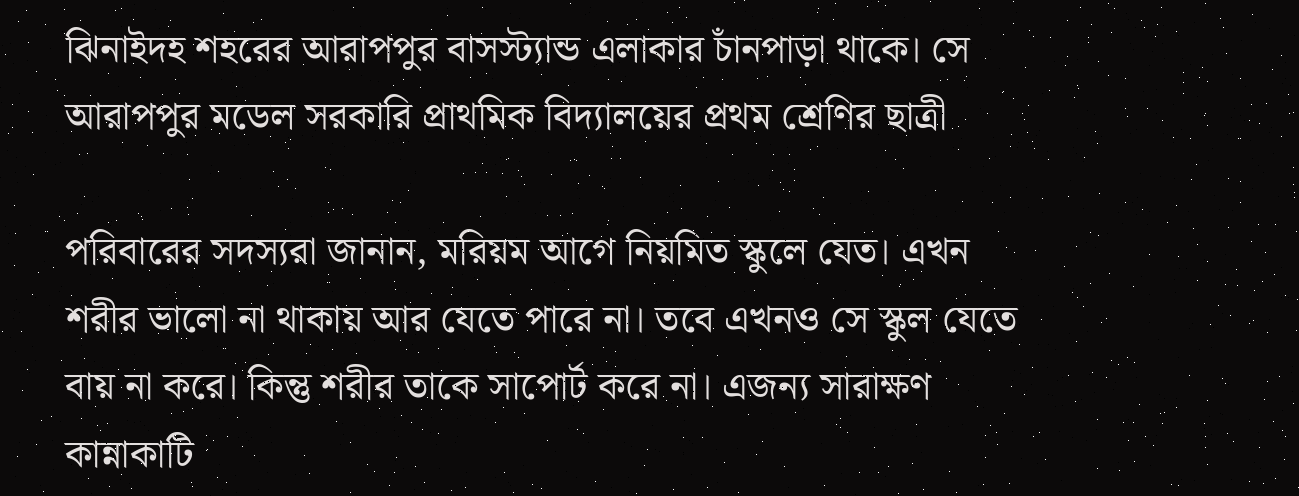ঝিনাইদহ শহরের আরাপপুর বাসস্ট্যান্ড এলাকার চাঁনপাড়া থাকে। সে আরাপপুর মডেল সরকারি প্রাথমিক বিদ্যালয়ের প্রথম শ্রেণির ছাত্রী

পরিবারের সদস্যরা জানান, মরিয়ম আগে নিয়মিত স্কুলে যেত। এখন শরীর ভালো না থাকায় আর যেতে পারে না। তবে এখনও সে স্কুল যেতে বায় না করে। কিন্তু শরীর তাকে সাপোর্ট করে না। এজন্য সারাক্ষণ কান্নাকাটি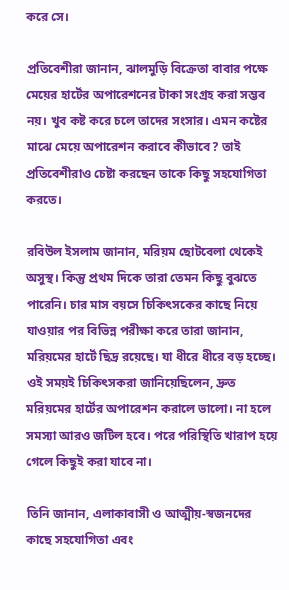করে সে।

প্রতিবেশীরা জানান, ঝালমুড়ি বিক্রেতা বাবার পক্ষে মেয়ের হার্টের অপারেশনের টাকা সংগ্রহ করা সম্ভব নয়। খুব কষ্ট করে চলে তাদের সংসার। এমন কষ্টের মাঝে মেয়ে অপারেশন করাবে কীভাবে? তাই প্রতিবেশীরাও চেষ্টা করছেন তাকে কিছু সহযোগিতা করতে।

রবিউল ইসলাম জানান, মরিয়ম ছোটবেলা থেকেই অসুস্থ। কিন্তু প্রথম দিকে তারা তেমন কিছু বুঝতে পারেনি। চার মাস বয়সে চিকিৎসকের কাছে নিয়ে যাওয়ার পর বিভিন্ন পরীক্ষা করে তারা জানান, মরিয়মের হার্টে ছিদ্র রয়েছে। যা ধীরে ধীরে বড় হচ্ছে। ওই সময়ই চিকিৎসকরা জানিয়েছিলেন, দ্রুত মরিয়মের হার্টের অপারেশন করালে ভালো। না হলে সমস্যা আরও জটিল হবে। পরে পরিস্থিতি খারাপ হয়ে গেলে কিছুই করা যাবে না।

তিনি জানান, এলাকাবাসী ও আত্মীয়-স্বজনদের কাছে সহযোগিতা এবং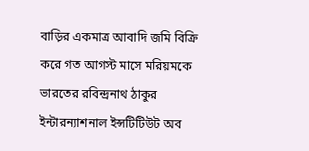বাড়ির একমাত্র আবাদি জমি বিক্রি করে গত আগস্ট মাসে মরিয়মকে ভারতের রবিন্দ্রনাথ ঠাকুর ইন্টারন্যাশনাল ইন্সটিটিউট অব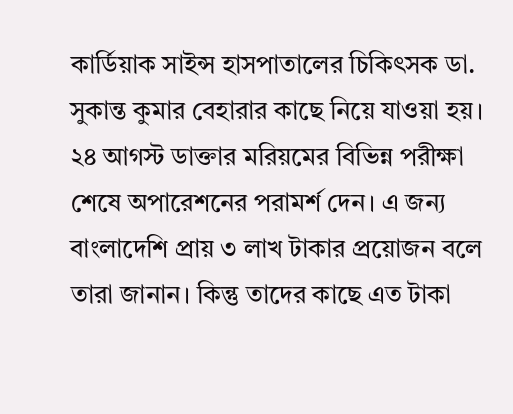কার্ডিয়াক সাইন্স হাসপাতালের চিকিৎসক ডা. সুকান্ত কুমার বেহারার কাছে নিয়ে যাওয়া হয়। ২৪ আগস্ট ডাক্তার মরিয়মের বিভিন্ন পরীক্ষা শেষে অপারেশনের পরামর্শ দেন। এ জন্য বাংলাদেশি প্রায় ৩ লাখ টাকার প্রয়োজন বলে তারা জানান। কিন্তু তাদের কাছে এত টাকা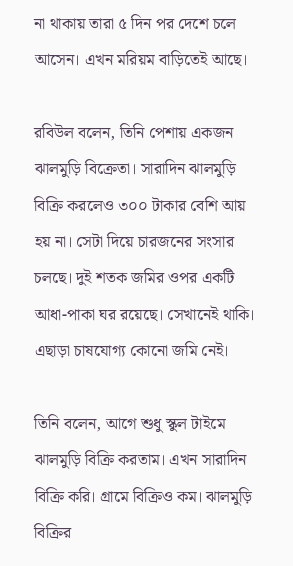না থাকায় তারা ৫ দিন পর দেশে চলে আসেন। এখন মরিয়ম বাড়িতেই আছে।

রবিউল বলেন, তিনি পেশায় একজন ঝালমুড়ি বিক্রেতা। সারাদিন ঝালমুড়ি বিক্রি করলেও ৩০০ টাকার বেশি আয় হয় না। সেটা দিয়ে চারজনের সংসার চলছে। দুই শতক জমির ওপর একটি আধা-পাকা ঘর রয়েছে। সেখানেই থাকি। এছাড়া চাষযোগ্য কোনো জমি নেই।

তিনি বলেন, আগে শুধু স্কুল টাইমে ঝালমুড়ি বিক্রি করতাম। এখন সারাদিন বিক্রি করি। গ্রামে বিক্রিও কম। ঝালমুড়ি বিক্রির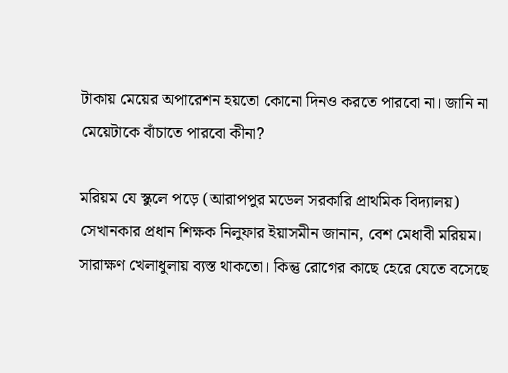টাকায় মেয়ের অপারেশন হয়তো কোনো দিনও করতে পারবো না। জানি না মেয়েটাকে বাঁচাতে পারবো কীনা?

মরিয়ম যে স্কুলে পড়ে (আরাপপুর মডেল সরকারি প্রাথমিক বিদ্যালয়) সেখানকার প্রধান শিক্ষক নিলুফার ইয়াসমীন জানান, বেশ মেধাবী মরিয়ম। সারাক্ষণ খেলাধুলায় ব্যস্ত থাকতো। কিন্তু রোগের কাছে হেরে যেতে বসেছে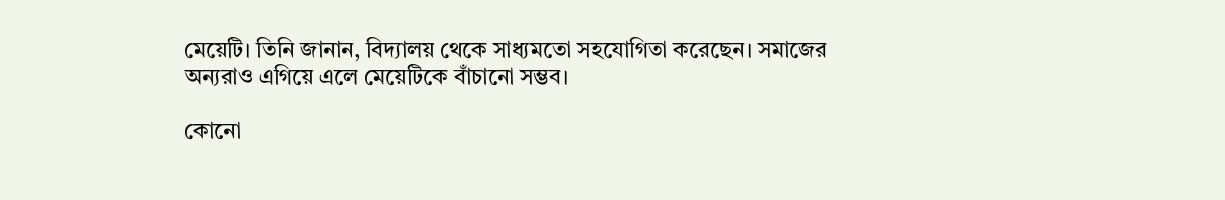মেয়েটি। তিনি জানান, বিদ্যালয় থেকে সাধ্যমতো সহযোগিতা করেছেন। সমাজের অন্যরাও এগিয়ে এলে মেয়েটিকে বাঁচানো সম্ভব।

কোনো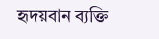হৃদয়বান ব্যক্তি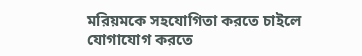মরিয়মকে সহযোগিতা করতে চাইলে যোগাযোগ করতে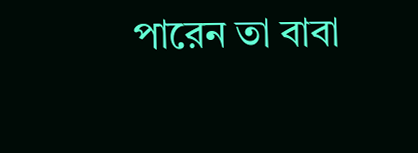পারেন তা বাবা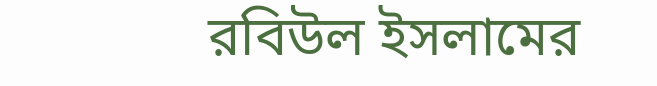রবিউল ইসলামের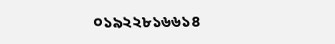০১৯২২৮১৬৬১৪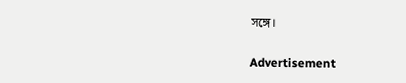সঙ্গে।

Advertisement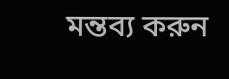মন্তব্য করুন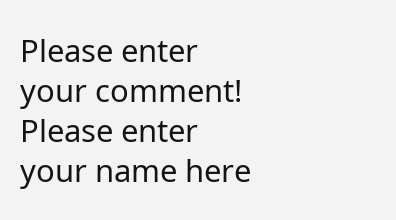Please enter your comment!
Please enter your name here